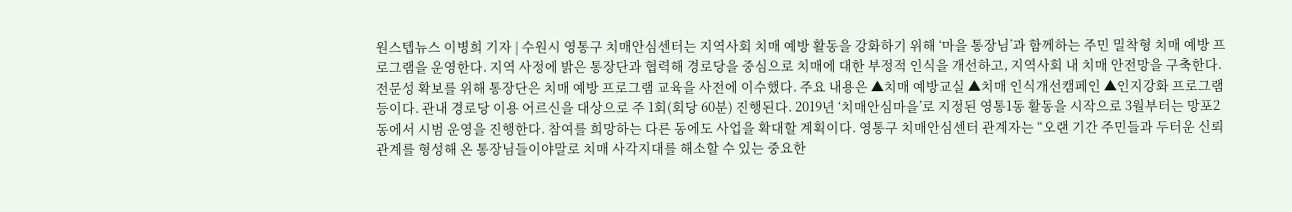원스텝뉴스 이병희 기자 | 수원시 영통구 치매안심센터는 지역사회 치매 예방 활동을 강화하기 위해 ‘마을 통장님’과 함께하는 주민 밀착형 치매 예방 프로그램을 운영한다. 지역 사정에 밝은 통장단과 협력해 경로당을 중심으로 치매에 대한 부정적 인식을 개선하고, 지역사회 내 치매 안전망을 구축한다. 전문성 확보를 위해 통장단은 치매 예방 프로그램 교육을 사전에 이수했다. 주요 내용은 ▲치매 예방교실 ▲치매 인식개선캠페인 ▲인지강화 프로그램 등이다. 관내 경로당 이용 어르신을 대상으로 주 1회(회당 60분) 진행된다. 2019년 ‘치매안심마을’로 지정된 영통1동 활동을 시작으로 3월부터는 망포2동에서 시범 운영을 진행한다. 참여를 희망하는 다른 동에도 사업을 확대할 계획이다. 영통구 치매안심센터 관계자는 “오랜 기간 주민들과 두터운 신뢰 관계를 형성해 온 통장님들이야말로 치매 사각지대를 해소할 수 있는 중요한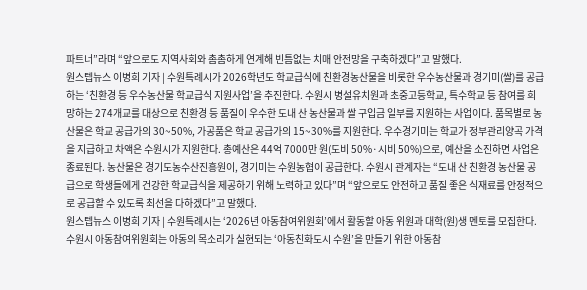파트너”라며 “앞으로도 지역사회와 촘촘하게 연계해 빈틈없는 치매 안전망을 구축하겠다”고 말했다.
원스텝뉴스 이병희 기자 | 수원특례시가 2026학년도 학교급식에 친환경농산물을 비롯한 우수농산물과 경기미(쌀)를 공급하는 ‘친환경 등 우수농산물 학교급식 지원사업’을 추진한다. 수원시 병설유치원과 초중고등학교, 특수학교 등 참여를 희망하는 274개교를 대상으로 친환경 등 품질이 우수한 도내 산 농산물과 쌀 구입금 일부를 지원하는 사업이다. 품목별로 농산물은 학교 공급가의 30~50%, 가공품은 학교 공급가의 15~30%를 지원한다. 우수경기미는 학교가 정부관리양곡 가격을 지급하고 차액은 수원시가 지원한다. 총예산은 44억 7000만 원(도비 50%·시비 50%)으로, 예산을 소진하면 사업은 종료된다. 농산물은 경기도농수산진흥원이, 경기미는 수원농협이 공급한다. 수원시 관계자는 “도내 산 친환경 농산물 공급으로 학생들에게 건강한 학교급식을 제공하기 위해 노력하고 있다”며 “앞으로도 안전하고 품질 좋은 식재료를 안정적으로 공급할 수 있도록 최선을 다하겠다”고 말했다.
원스텝뉴스 이병희 기자 | 수원특례시는 ‘2026년 아동참여위원회’에서 활동할 아동 위원과 대학(원)생 멘토를 모집한다. 수원시 아동참여위원회는 아동의 목소리가 실현되는 ‘아동친화도시 수원’을 만들기 위한 아동참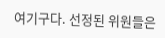여기구다. 선정된 위원들은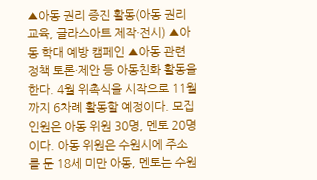▲아동 권리 증진 활동(아동 권리 교육, 글라스아트 제작·전시) ▲아동 학대 예방 캠페인 ▲아동 관련 정책 토론·제안 등 아동친화 활동을 한다. 4월 위촉식을 시작으로 11월까지 6차례 활동할 예정이다. 모집 인원은 아동 위원 30명, 멘토 20명이다. 아동 위원은 수원시에 주소를 둔 18세 미만 아동, 멘토는 수원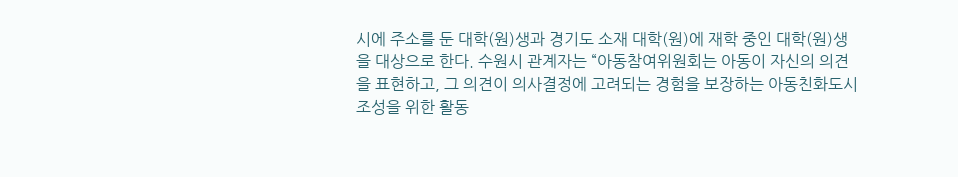시에 주소를 둔 대학(원)생과 경기도 소재 대학(원)에 재학 중인 대학(원)생을 대상으로 한다. 수원시 관계자는 “아동참여위원회는 아동이 자신의 의견을 표현하고, 그 의견이 의사결정에 고려되는 경험을 보장하는 아동친화도시 조성을 위한 활동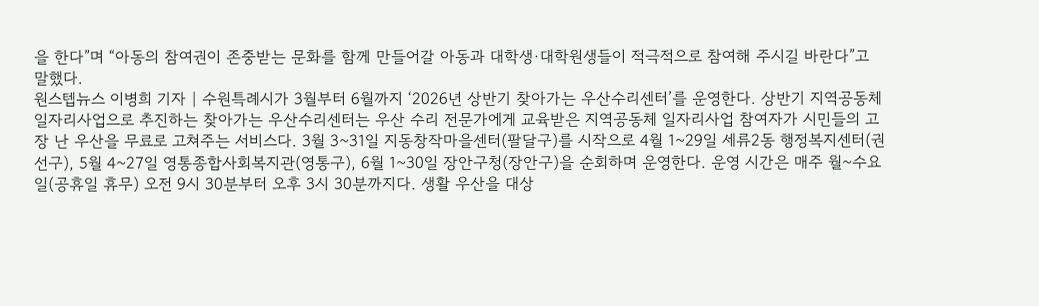을 한다”며 “아동의 참여권이 존중받는 문화를 함께 만들어갈 아동과 대학생·대학원생들이 적극적으로 참여해 주시길 바란다”고 말했다.
원스텝뉴스 이병희 기자 | 수원특례시가 3월부터 6월까지 ‘2026년 상반기 찾아가는 우산수리센터’를 운영한다. 상반기 지역공동체 일자리사업으로 추진하는 찾아가는 우산수리센터는 우산 수리 전문가에게 교육받은 지역공동체 일자리사업 참여자가 시민들의 고장 난 우산을 무료로 고쳐주는 서비스다. 3월 3~31일 지동창작마을센터(팔달구)를 시작으로 4월 1~29일 세류2동 행정복지센터(권선구), 5월 4~27일 영통종합사회복지관(영통구), 6월 1~30일 장안구청(장안구)을 순회하며 운영한다. 운영 시간은 매주 월~수요일(공휴일 휴무) 오전 9시 30분부터 오후 3시 30분까지다. 생활 우산을 대상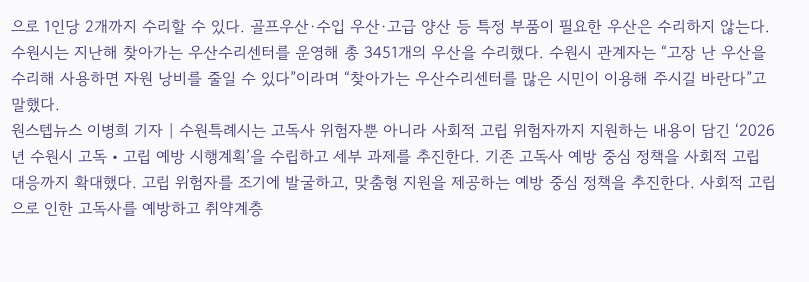으로 1인당 2개까지 수리할 수 있다. 골프우산·수입 우산·고급 양산 등 특정 부품이 필요한 우산은 수리하지 않는다. 수원시는 지난해 찾아가는 우산수리센터를 운영해 총 3451개의 우산을 수리했다. 수원시 관계자는 “고장 난 우산을 수리해 사용하면 자원 낭비를 줄일 수 있다”이라며 “찾아가는 우산수리센터를 많은 시민이 이용해 주시길 바란다”고 말했다.
원스텝뉴스 이병희 기자 | 수원특례시는 고독사 위험자뿐 아니라 사회적 고립 위험자까지 지원하는 내용이 담긴 ‘2026년 수원시 고독‧고립 예방 시행계획’을 수립하고 세부 과제를 추진한다. 기존 고독사 예방 중심 정책을 사회적 고립 대응까지 확대했다. 고립 위험자를 조기에 발굴하고, 맞춤형 지원을 제공하는 예방 중심 정책을 추진한다. 사회적 고립으로 인한 고독사를 예방하고 취약계층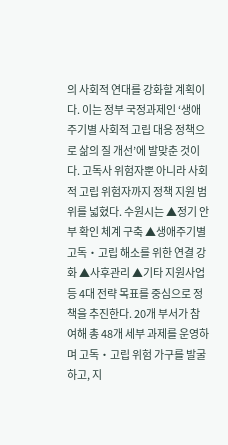의 사회적 연대를 강화할 계획이다. 이는 정부 국정과제인 ‘생애주기별 사회적 고립 대응 정책으로 삶의 질 개선’에 발맞춘 것이다. 고독사 위험자뿐 아니라 사회적 고립 위험자까지 정책 지원 범위를 넓혔다. 수원시는 ▲정기 안부 확인 체계 구축 ▲생애주기별 고독‧고립 해소를 위한 연결 강화 ▲사후관리 ▲기타 지원사업 등 4대 전략 목표를 중심으로 정책을 추진한다. 20개 부서가 참여해 총 48개 세부 과제를 운영하며 고독‧고립 위험 가구를 발굴하고, 지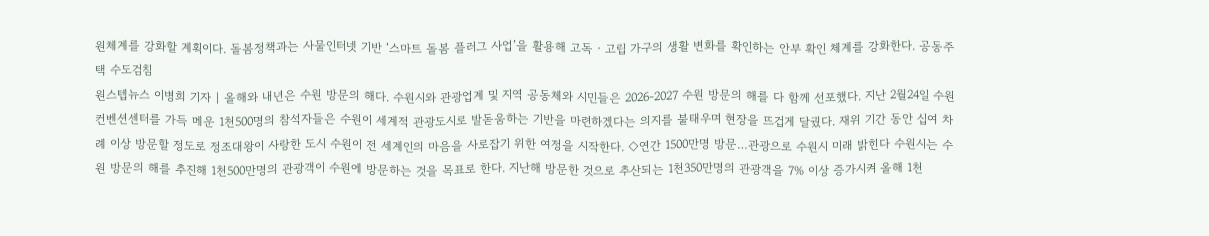원체계를 강화할 계획이다. 돌봄정책과는 사물인터넷 기반 ‘스마트 돌봄 플러그 사업’을 활용해 고독‧고립 가구의 생활 변화를 확인하는 안부 확인 체계를 강화한다. 공동주택 수도검침
원스텝뉴스 이병희 기자 | 올해와 내년은 수원 방문의 해다. 수원시와 관광업계 및 지역 공동체와 시민들은 2026-2027 수원 방문의 해를 다 함께 선포했다. 지난 2월24일 수원컨벤션센터를 가득 메운 1천500명의 참석자들은 수원이 세계적 관광도시로 발돋움하는 기반을 마련하겠다는 의지를 불태우며 현장을 뜨겁게 달궜다. 재위 기간 동안 십여 차례 이상 방문할 정도로 정조대왕이 사랑한 도시 수원이 전 세계인의 마음을 사로잡기 위한 여정을 시작한다. ◇연간 1500만명 방문…관광으로 수원시 미래 밝힌다 수원시는 수원 방문의 해를 추진해 1천500만명의 관광객이 수원에 방문하는 것을 목표로 한다. 지난해 방문한 것으로 추산되는 1천350만명의 관광객을 7% 이상 증가시켜 올해 1천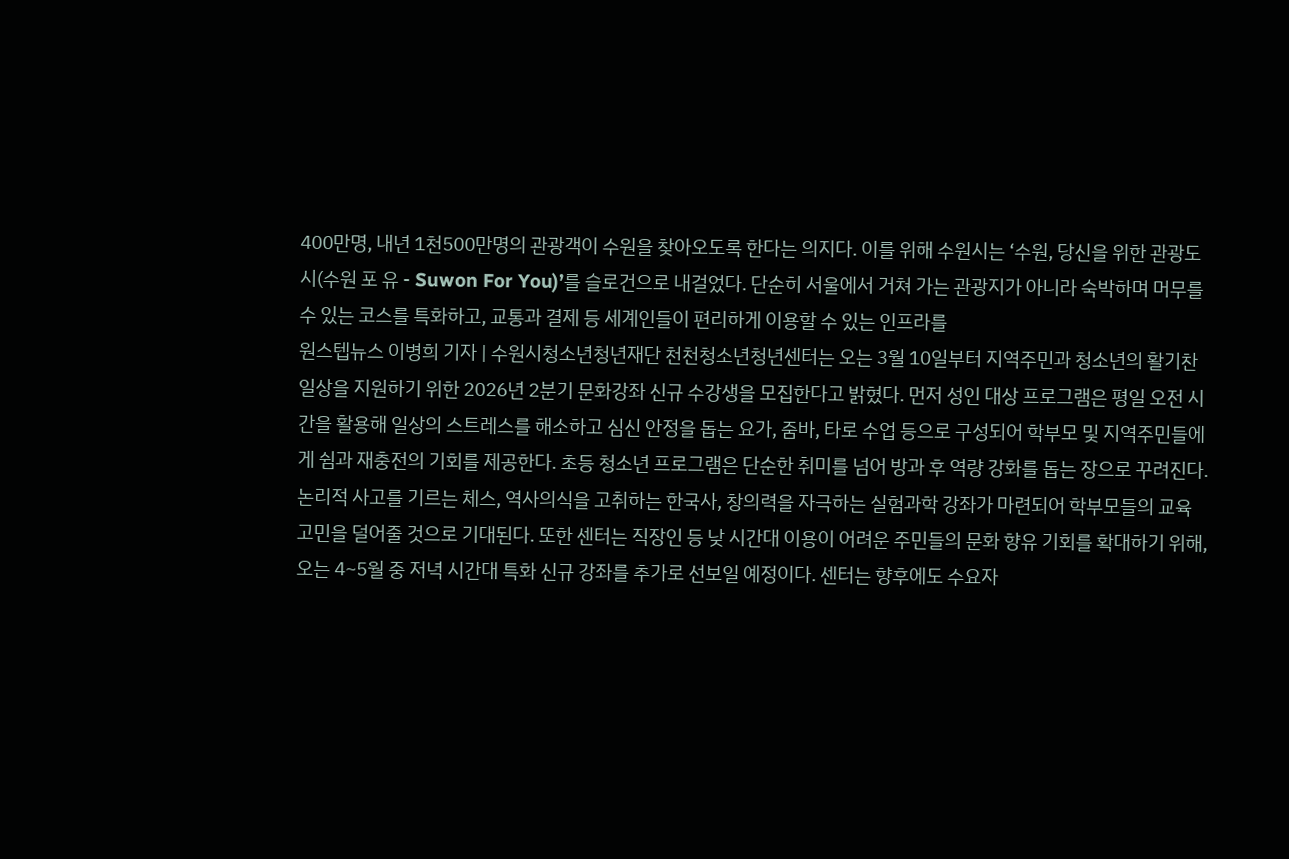400만명, 내년 1천500만명의 관광객이 수원을 찾아오도록 한다는 의지다. 이를 위해 수원시는 ‘수원, 당신을 위한 관광도시(수원 포 유 - Suwon For You)’를 슬로건으로 내걸었다. 단순히 서울에서 거쳐 가는 관광지가 아니라 숙박하며 머무를 수 있는 코스를 특화하고, 교통과 결제 등 세계인들이 편리하게 이용할 수 있는 인프라를
원스텝뉴스 이병희 기자 | 수원시청소년청년재단 천천청소년청년센터는 오는 3월 10일부터 지역주민과 청소년의 활기찬 일상을 지원하기 위한 2026년 2분기 문화강좌 신규 수강생을 모집한다고 밝혔다. 먼저 성인 대상 프로그램은 평일 오전 시간을 활용해 일상의 스트레스를 해소하고 심신 안정을 돕는 요가, 줌바, 타로 수업 등으로 구성되어 학부모 및 지역주민들에게 쉼과 재충전의 기회를 제공한다. 초등 청소년 프로그램은 단순한 취미를 넘어 방과 후 역량 강화를 돕는 장으로 꾸려진다. 논리적 사고를 기르는 체스, 역사의식을 고취하는 한국사, 창의력을 자극하는 실험과학 강좌가 마련되어 학부모들의 교육 고민을 덜어줄 것으로 기대된다. 또한 센터는 직장인 등 낮 시간대 이용이 어려운 주민들의 문화 향유 기회를 확대하기 위해, 오는 4~5월 중 저녁 시간대 특화 신규 강좌를 추가로 선보일 예정이다. 센터는 향후에도 수요자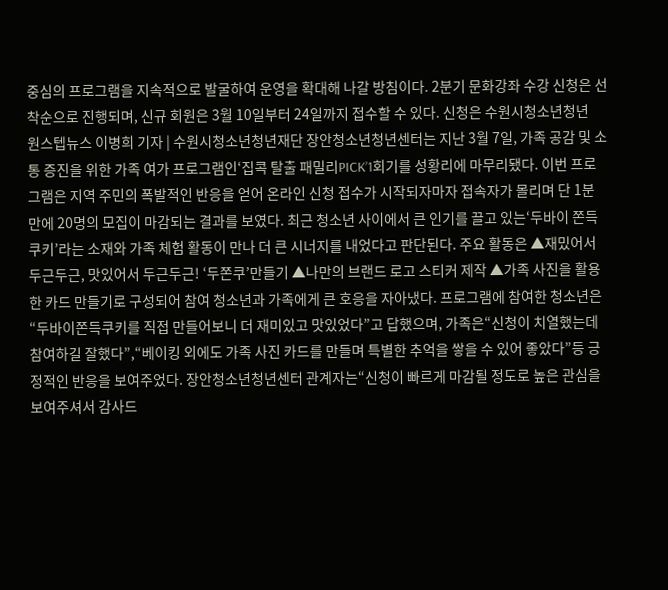중심의 프로그램을 지속적으로 발굴하여 운영을 확대해 나갈 방침이다. 2분기 문화강좌 수강 신청은 선착순으로 진행되며, 신규 회원은 3월 10일부터 24일까지 접수할 수 있다. 신청은 수원시청소년청년
원스텝뉴스 이병희 기자 | 수원시청소년청년재단 장안청소년청년센터는 지난 3월 7일, 가족 공감 및 소통 증진을 위한 가족 여가 프로그램인‘집콕 탈출 패밀리PICK’1회기를 성황리에 마무리됐다. 이번 프로그램은 지역 주민의 폭발적인 반응을 얻어 온라인 신청 접수가 시작되자마자 접속자가 몰리며 단 1분 만에 20명의 모집이 마감되는 결과를 보였다. 최근 청소년 사이에서 큰 인기를 끌고 있는‘두바이 쫀득쿠키’라는 소재와 가족 체험 활동이 만나 더 큰 시너지를 내었다고 판단된다. 주요 활동은 ▲재밌어서 두근두근, 맛있어서 두근두근! ‘두쫀쿠’만들기 ▲나만의 브랜드 로고 스티커 제작 ▲가족 사진을 활용한 카드 만들기로 구성되어 참여 청소년과 가족에게 큰 호응을 자아냈다. 프로그램에 참여한 청소년은“두바이쫀득쿠키를 직접 만들어보니 더 재미있고 맛있었다”고 답했으며, 가족은“신청이 치열했는데 참여하길 잘했다”,“베이킹 외에도 가족 사진 카드를 만들며 특별한 추억을 쌓을 수 있어 좋았다”등 긍정적인 반응을 보여주었다. 장안청소년청년센터 관계자는“신청이 빠르게 마감될 정도로 높은 관심을 보여주셔서 감사드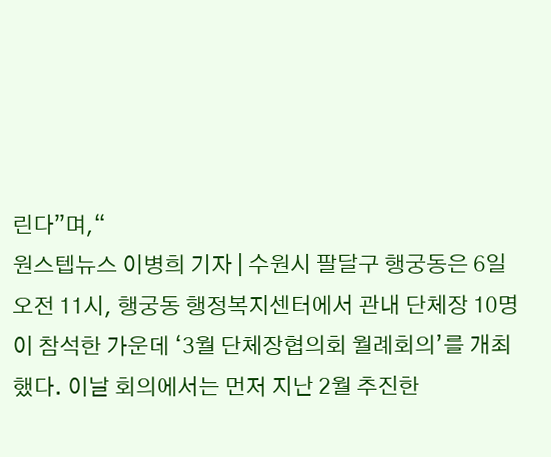린다”며,“
원스텝뉴스 이병희 기자 | 수원시 팔달구 행궁동은 6일 오전 11시, 행궁동 행정복지센터에서 관내 단체장 10명이 참석한 가운데 ‘3월 단체장협의회 월례회의’를 개최했다. 이날 회의에서는 먼저 지난 2월 추진한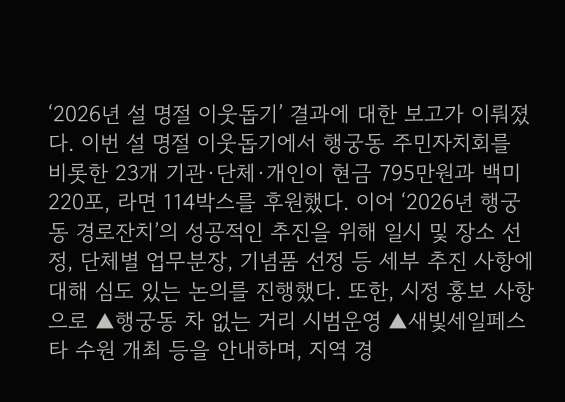‘2026년 설 명절 이웃돕기’ 결과에 대한 보고가 이뤄졌다. 이번 설 명절 이웃돕기에서 행궁동 주민자치회를 비롯한 23개 기관·단체·개인이 현금 795만원과 백미 220포, 라면 114박스를 후원했다. 이어 ‘2026년 행궁동 경로잔치’의 성공적인 추진을 위해 일시 및 장소 선정, 단체별 업무분장, 기념품 선정 등 세부 추진 사항에 대해 심도 있는 논의를 진행했다. 또한, 시정 홍보 사항으로 ▲행궁동 차 없는 거리 시범운영 ▲새빛세일페스타 수원 개최 등을 안내하며, 지역 경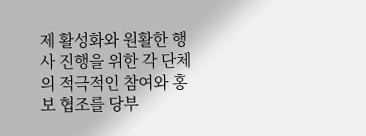제 활성화와 원활한 행사 진행을 위한 각 단체의 적극적인 참여와 홍보 협조를 당부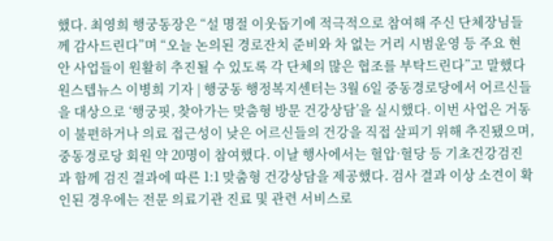했다. 최영희 행궁동장은 “설 명절 이웃돕기에 적극적으로 참여해 주신 단체장님들께 감사드린다”며 “오늘 논의된 경로잔치 준비와 차 없는 거리 시범운영 등 주요 현안 사업들이 원활히 추진될 수 있도록 각 단체의 많은 협조를 부탁드린다”고 말했다
원스텝뉴스 이병희 기자 | 행궁동 행정복지센터는 3월 6일 중동경로당에서 어르신들을 대상으로 ‘행궁핏, 찾아가는 맞춤형 방문 건강상담’을 실시했다. 이번 사업은 거동이 불편하거나 의료 접근성이 낮은 어르신들의 건강을 직접 살피기 위해 추진됐으며, 중동경로당 회원 약 20명이 참여했다. 이날 행사에서는 혈압·혈당 등 기초건강검진과 함께 검진 결과에 따른 1:1 맞춤형 건강상담을 제공했다. 검사 결과 이상 소견이 확인된 경우에는 전문 의료기관 진료 및 관련 서비스로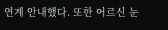연계 안내했다. 또한 어르신 눈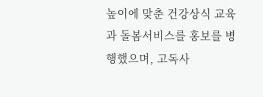높이에 맞춘 건강상식 교육과 돌봄서비스를 홍보를 병행했으며, 고독사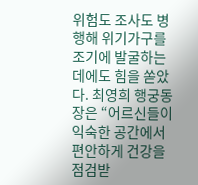위험도 조사도 병행해 위기가구를 조기에 발굴하는 데에도 힘을 쏟았다. 최영희 행궁동장은 “어르신들이 익숙한 공간에서 편안하게 건강을 점검받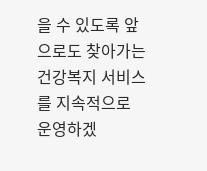을 수 있도록 앞으로도 찾아가는 건강복지 서비스를 지속적으로 운영하겠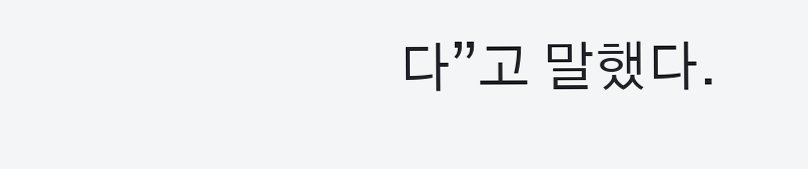다”고 말했다.